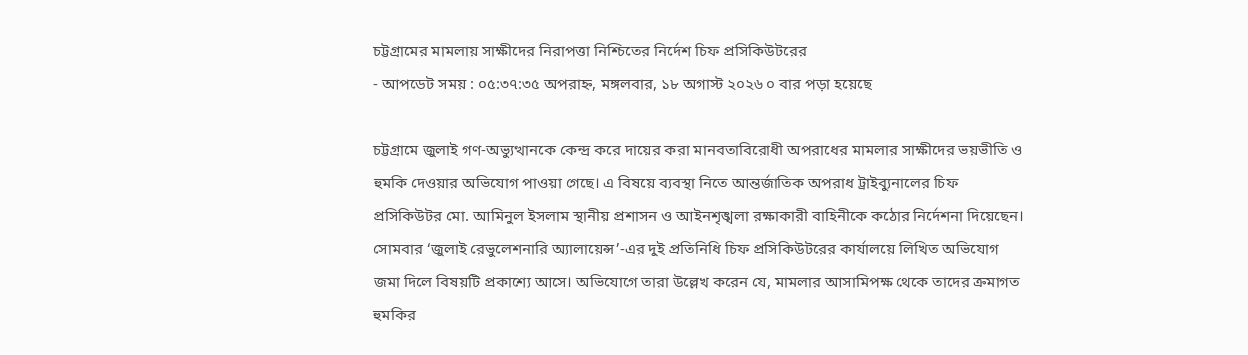চট্টগ্রামের মামলায় সাক্ষীদের নিরাপত্তা নিশ্চিতের নির্দেশ চিফ প্রসিকিউটরের
- আপডেট সময় : ০৫:৩৭:৩৫ অপরাহ্ন, মঙ্গলবার, ১৮ অগাস্ট ২০২৬ ০ বার পড়া হয়েছে

চট্টগ্রামে জুলাই গণ-অভ্যুত্থানকে কেন্দ্র করে দায়ের করা মানবতাবিরোধী অপরাধের মামলার সাক্ষীদের ভয়ভীতি ও হুমকি দেওয়ার অভিযোগ পাওয়া গেছে। এ বিষয়ে ব্যবস্থা নিতে আন্তর্জাতিক অপরাধ ট্রাইব্যুনালের চিফ প্রসিকিউটর মো. আমিনুল ইসলাম স্থানীয় প্রশাসন ও আইনশৃঙ্খলা রক্ষাকারী বাহিনীকে কঠোর নির্দেশনা দিয়েছেন। সোমবার ‘জুলাই রেভুলেশনারি অ্যালায়েন্স’-এর দুই প্রতিনিধি চিফ প্রসিকিউটরের কার্যালয়ে লিখিত অভিযোগ জমা দিলে বিষয়টি প্রকাশ্যে আসে। অভিযোগে তারা উল্লেখ করেন যে, মামলার আসামিপক্ষ থেকে তাদের ক্রমাগত হুমকির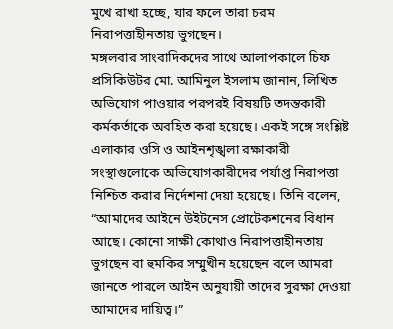মুখে রাখা হচ্ছে, যার ফলে তারা চরম নিরাপত্তাহীনতায় ভুগছেন।
মঙ্গলবার সাংবাদিকদের সাথে আলাপকালে চিফ প্রসিকিউটর মো. আমিনুল ইসলাম জানান, লিখিত অভিযোগ পাওয়ার পরপরই বিষয়টি তদন্তকারী কর্মকর্তাকে অবহিত করা হয়েছে। একই সঙ্গে সংশ্লিষ্ট এলাকার ওসি ও আইনশৃঙ্খলা রক্ষাকারী সংস্থাগুলোকে অভিযোগকারীদের পর্যাপ্ত নিরাপত্তা নিশ্চিত করার নির্দেশনা দেয়া হয়েছে। তিনি বলেন, “আমাদের আইনে উইটনেস প্রোটেকশনের বিধান আছে। কোনো সাক্ষী কোথাও নিরাপত্তাহীনতায় ভুগছেন বা হুমকির সম্মুখীন হয়েছেন বলে আমরা জানতে পারলে আইন অনুযায়ী তাদের সুরক্ষা দেওয়া আমাদের দায়িত্ব।”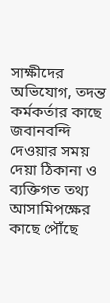সাক্ষীদের অভিযোগ, তদন্ত কর্মকর্তার কাছে জবানবন্দি দেওয়ার সময় দেয়া ঠিকানা ও ব্যক্তিগত তথ্য আসামিপক্ষের কাছে পৌঁছে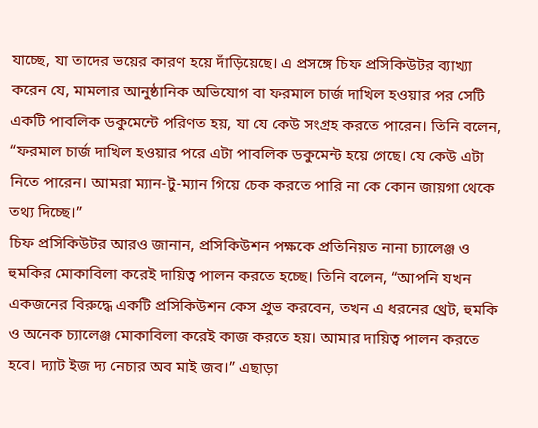যাচ্ছে, যা তাদের ভয়ের কারণ হয়ে দাঁড়িয়েছে। এ প্রসঙ্গে চিফ প্রসিকিউটর ব্যাখ্যা করেন যে, মামলার আনুষ্ঠানিক অভিযোগ বা ফরমাল চার্জ দাখিল হওয়ার পর সেটি একটি পাবলিক ডকুমেন্টে পরিণত হয়, যা যে কেউ সংগ্রহ করতে পারেন। তিনি বলেন, “ফরমাল চার্জ দাখিল হওয়ার পরে এটা পাবলিক ডকুমেন্ট হয়ে গেছে। যে কেউ এটা নিতে পারেন। আমরা ম্যান-টু-ম্যান গিয়ে চেক করতে পারি না কে কোন জায়গা থেকে তথ্য দিচ্ছে।”
চিফ প্রসিকিউটর আরও জানান, প্রসিকিউশন পক্ষকে প্রতিনিয়ত নানা চ্যালেঞ্জ ও হুমকির মোকাবিলা করেই দায়িত্ব পালন করতে হচ্ছে। তিনি বলেন, “আপনি যখন একজনের বিরুদ্ধে একটি প্রসিকিউশন কেস প্রুভ করবেন, তখন এ ধরনের থ্রেট, হুমকি ও অনেক চ্যালেঞ্জ মোকাবিলা করেই কাজ করতে হয়। আমার দায়িত্ব পালন করতে হবে। দ্যাট ইজ দ্য নেচার অব মাই জব।” এছাড়া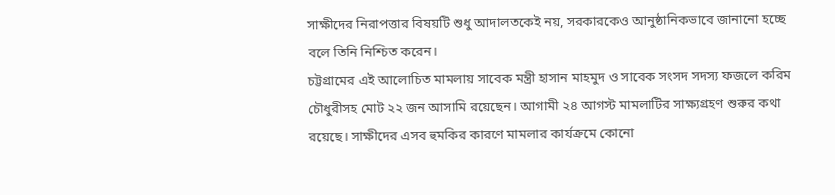সাক্ষীদের নিরাপত্তার বিষয়টি শুধু আদালতকেই নয়, সরকারকেও আনুষ্ঠানিকভাবে জানানো হচ্ছে বলে তিনি নিশ্চিত করেন।
চট্টগ্রামের এই আলোচিত মামলায় সাবেক মন্ত্রী হাসান মাহমুদ ও সাবেক সংসদ সদস্য ফজলে করিম চৌধুরীসহ মোট ২২ জন আসামি রয়েছেন। আগামী ২৪ আগস্ট মামলাটির সাক্ষ্যগ্রহণ শুরুর কথা রয়েছে। সাক্ষীদের এসব হুমকির কারণে মামলার কার্যক্রমে কোনো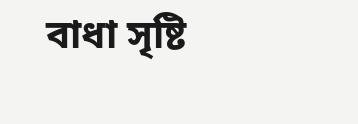বাধা সৃষ্টি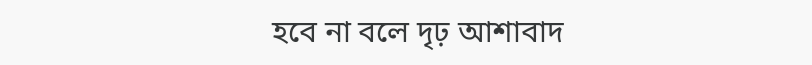হবে না বলে দৃঢ় আশাবাদ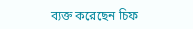ব্যক্ত করেছেন চিফ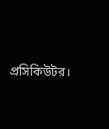প্রসিকিউটর।